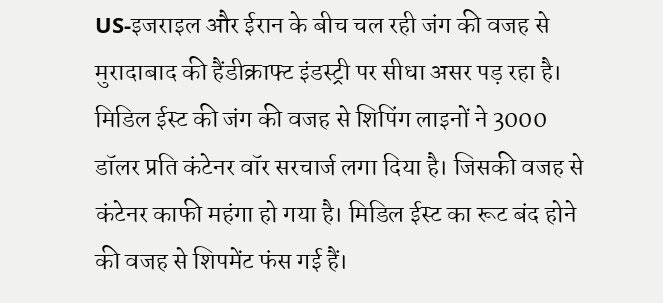US-इजराइल और ईरान के बीच चल रही जंग की वजह से मुरादाबाद की हैंडीक्राफ्ट इंडस्ट्री पर सीधा असर पड़ रहा है। मिडिल ईस्ट की जंग की वजह से शिपिंग लाइनों ने 3000 डॉलर प्रति कंटेनर वॉर सरचार्ज लगा दिया है। जिसकी वजह से कंटेनर काफी महंगा हो गया है। मिडिल ईस्ट का रूट बंद होने की वजह से शिपमेंट फंस गई हैं।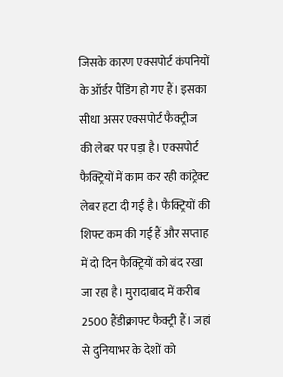जिसके कारण एक्सपोर्ट कंपनियों के ऑर्डर पैंडिंग हो गए हैं। इसका सीधा असर एक्सपोर्ट फैक्ट्रीज की लेबर पर पड़ा है। एक्सपोर्ट फैक्ट्रियों में काम कर रही कांट्रेक्ट लेबर हटा दी गई है। फैक्ट्रियों की शिफ्ट कम की गई हैं और सप्ताह में दो दिन फैक्ट्रियों को बंद रखा जा रहा है। मुरादाबाद में करीब 2500 हैंडीक्राफ्ट फैक्ट्री हैं। जहां से दुनियाभर के देशों को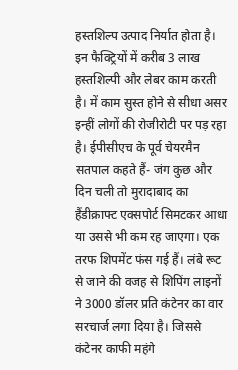हस्तशिल्प उत्पाद निर्यात होता है। इन फैक्ट्रियों में करीब 3 लाख हस्तशिल्पी और लेबर काम करती है। में काम सुस्त होने से सीधा असर इन्हीं लोगों की रोजीरोटी पर पड़ रहा है। ईपीसीएच के पूर्व चेयरमैन सतपाल कहते हैं- जंग कुछ और दिन चली तो मुरादाबाद का हैंडीक्राफ्ट एक्सपोर्ट सिमटकर आधा या उससे भी कम रह जाएगा। एक तरफ शिपमेंट फंस गई हैं। लंबे रूट से जाने की वजह से शिपिंग लाइनों ने 3000 डॉलर प्रति कंटेनर का वार सरचार्ज लगा दिया है। जिससे कंटेनर काफी महंगे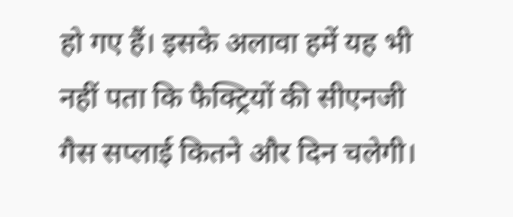हो गए हैं। इसके अलावा हमें यह भी नहीं पता कि फैक्ट्रियों की सीएनजी गैस सप्लाई कितने और दिन चलेगी।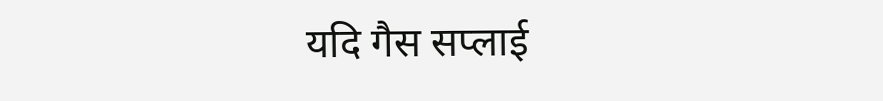यदि गैस सप्लाई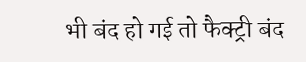भी बंद हो गई तो फैक्ट्री बंद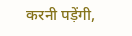करनी पड़ेंगी,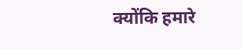क्योंकि हमारे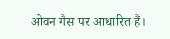ओवन गैस पर आधारित हैं।